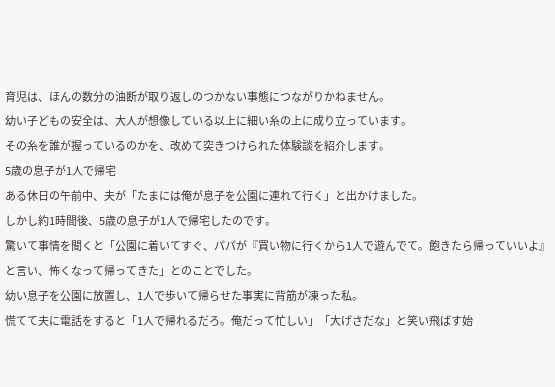育児は、ほんの数分の油断が取り返しのつかない事態につながりかねません。
幼い子どもの安全は、大人が想像している以上に細い糸の上に成り立っています。
その糸を誰が握っているのかを、改めて突きつけられた体験談を紹介します。
5歳の息子が1人で帰宅
ある休日の午前中、夫が「たまには俺が息子を公園に連れて行く」と出かけました。
しかし約1時間後、5歳の息子が1人で帰宅したのです。
驚いて事情を聞くと「公園に着いてすぐ、パパが『買い物に行くから1人で遊んでて。飽きたら帰っていいよ』と言い、怖くなって帰ってきた」とのことでした。
幼い息子を公園に放置し、1人で歩いて帰らせた事実に背筋が凍った私。
慌てて夫に電話をすると「1人で帰れるだろ。俺だって忙しい」「大げさだな」と笑い飛ばす始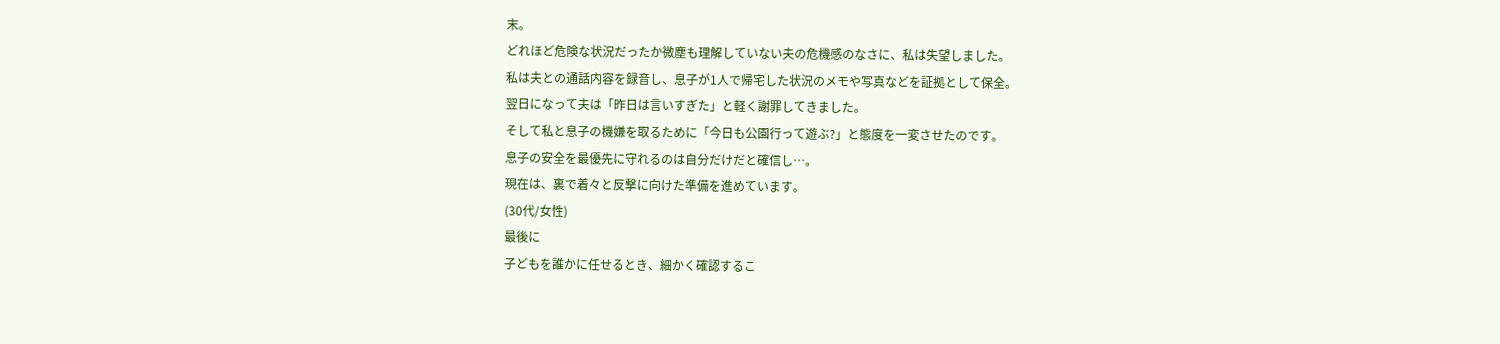末。
どれほど危険な状況だったか微塵も理解していない夫の危機感のなさに、私は失望しました。
私は夫との通話内容を録音し、息子が1人で帰宅した状況のメモや写真などを証拠として保全。
翌日になって夫は「昨日は言いすぎた」と軽く謝罪してきました。
そして私と息子の機嫌を取るために「今日も公園行って遊ぶ?」と態度を一変させたのです。
息子の安全を最優先に守れるのは自分だけだと確信し…。
現在は、裏で着々と反撃に向けた準備を進めています。
(30代/女性)
最後に
子どもを誰かに任せるとき、細かく確認するこ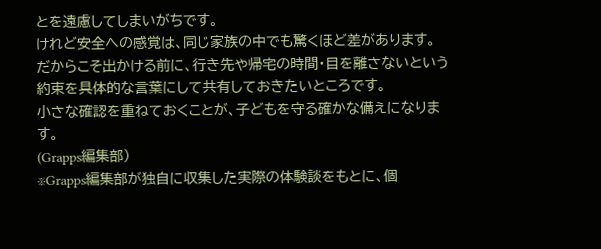とを遠慮してしまいがちです。
けれど安全への感覚は、同じ家族の中でも驚くほど差があります。
だからこそ出かける前に、行き先や帰宅の時間・目を離さないという約束を具体的な言葉にして共有しておきたいところです。
小さな確認を重ねておくことが、子どもを守る確かな備えになります。
(Grapps編集部)
※Grapps編集部が独自に収集した実際の体験談をもとに、個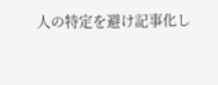人の特定を避け記事化し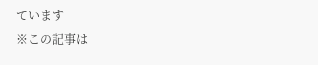ています
※この記事は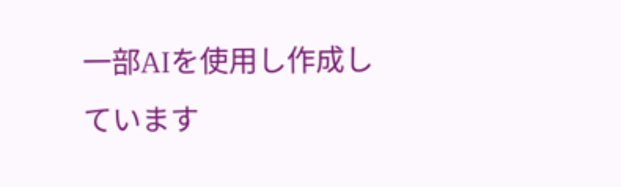一部AIを使用し作成しています